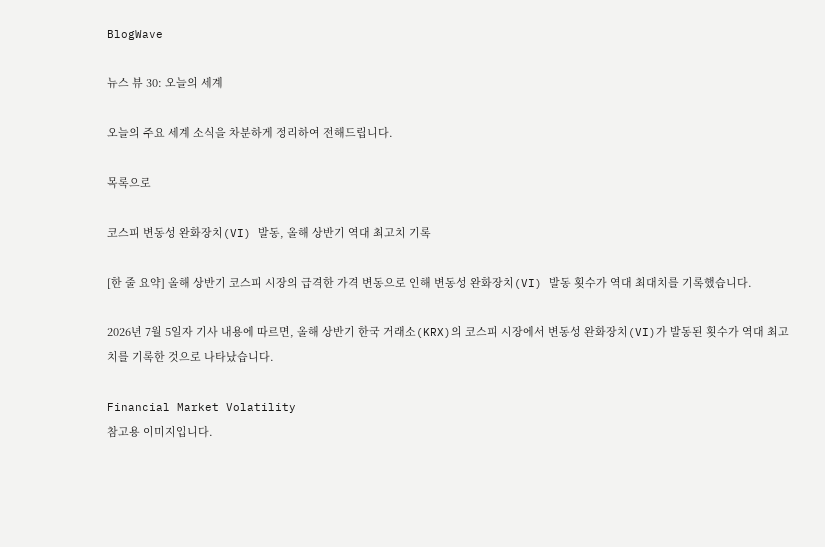BlogWave

뉴스 뷰 30: 오늘의 세계

오늘의 주요 세계 소식을 차분하게 정리하여 전해드립니다.

목록으로

코스피 변동성 완화장치(VI) 발동, 올해 상반기 역대 최고치 기록

[한 줄 요약] 올해 상반기 코스피 시장의 급격한 가격 변동으로 인해 변동성 완화장치(VI) 발동 횟수가 역대 최대치를 기록했습니다.

2026년 7월 5일자 기사 내용에 따르면, 올해 상반기 한국 거래소(KRX)의 코스피 시장에서 변동성 완화장치(VI)가 발동된 횟수가 역대 최고치를 기록한 것으로 나타났습니다.

Financial Market Volatility
참고용 이미지입니다.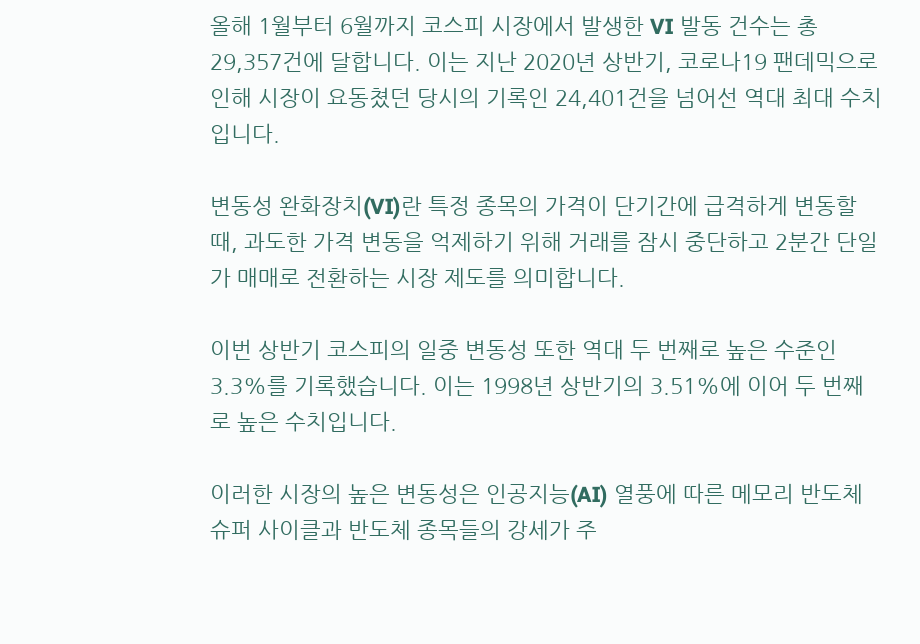올해 1월부터 6월까지 코스피 시장에서 발생한 VI 발동 건수는 총 29,357건에 달합니다. 이는 지난 2020년 상반기, 코로나19 팬데믹으로 인해 시장이 요동쳤던 당시의 기록인 24,401건을 넘어선 역대 최대 수치입니다.

변동성 완화장치(VI)란 특정 종목의 가격이 단기간에 급격하게 변동할 때, 과도한 가격 변동을 억제하기 위해 거래를 잠시 중단하고 2분간 단일가 매매로 전환하는 시장 제도를 의미합니다.

이번 상반기 코스피의 일중 변동성 또한 역대 두 번째로 높은 수준인 3.3%를 기록했습니다. 이는 1998년 상반기의 3.51%에 이어 두 번째로 높은 수치입니다.

이러한 시장의 높은 변동성은 인공지능(AI) 열풍에 따른 메모리 반도체 슈퍼 사이클과 반도체 종목들의 강세가 주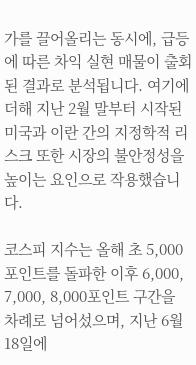가를 끌어올리는 동시에, 급등에 따른 차익 실현 매물이 출회된 결과로 분석됩니다. 여기에 더해 지난 2월 말부터 시작된 미국과 이란 간의 지정학적 리스크 또한 시장의 불안정성을 높이는 요인으로 작용했습니다.

코스피 지수는 올해 초 5,000포인트를 돌파한 이후 6,000, 7,000, 8,000포인트 구간을 차례로 넘어섰으며, 지난 6월 18일에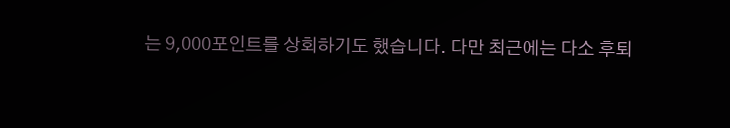는 9,000포인트를 상회하기도 했습니다. 다만 최근에는 다소 후퇴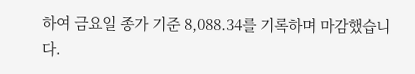하여 금요일 종가 기준 8,088.34를 기록하며 마감했습니다.